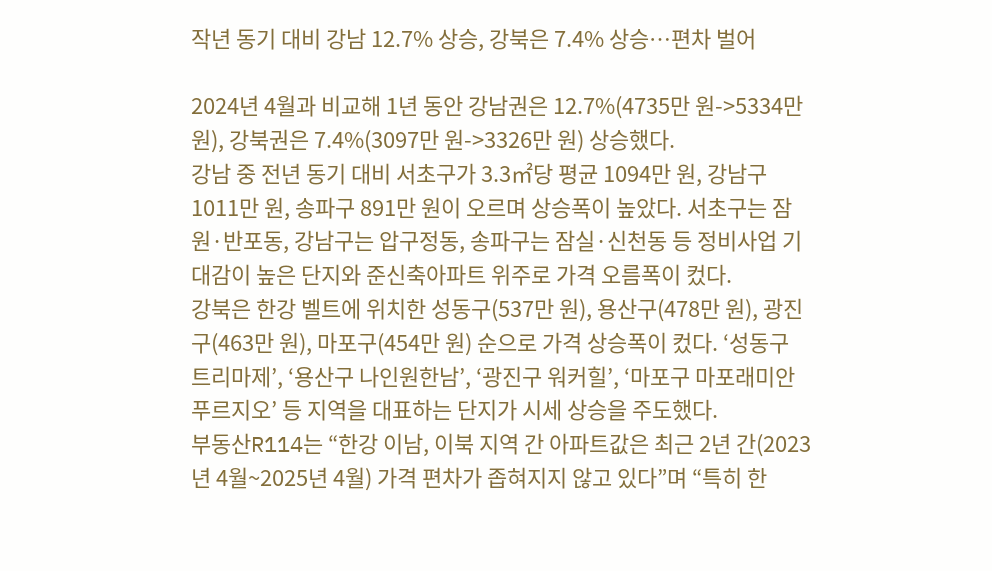작년 동기 대비 강남 12.7% 상승, 강북은 7.4% 상승…편차 벌어

2024년 4월과 비교해 1년 동안 강남권은 12.7%(4735만 원->5334만 원), 강북권은 7.4%(3097만 원->3326만 원) 상승했다.
강남 중 전년 동기 대비 서초구가 3.3㎡당 평균 1094만 원, 강남구 1011만 원, 송파구 891만 원이 오르며 상승폭이 높았다. 서초구는 잠원·반포동, 강남구는 압구정동, 송파구는 잠실·신천동 등 정비사업 기대감이 높은 단지와 준신축아파트 위주로 가격 오름폭이 컸다.
강북은 한강 벨트에 위치한 성동구(537만 원), 용산구(478만 원), 광진구(463만 원), 마포구(454만 원) 순으로 가격 상승폭이 컸다. ‘성동구 트리마제’, ‘용산구 나인원한남’, ‘광진구 워커힐’, ‘마포구 마포래미안푸르지오’ 등 지역을 대표하는 단지가 시세 상승을 주도했다.
부동산R114는 “한강 이남, 이북 지역 간 아파트값은 최근 2년 간(2023년 4월~2025년 4월) 가격 편차가 좁혀지지 않고 있다”며 “특히 한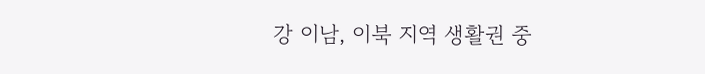강 이남, 이북 지역 생활권 중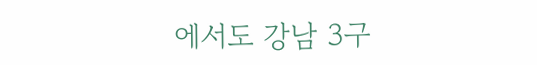에서도 강남 3구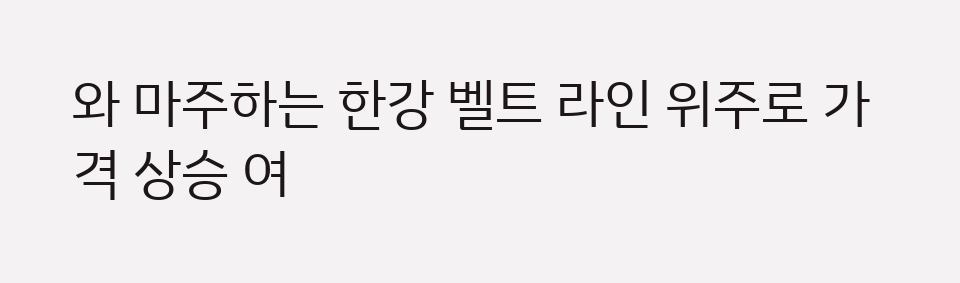와 마주하는 한강 벨트 라인 위주로 가격 상승 여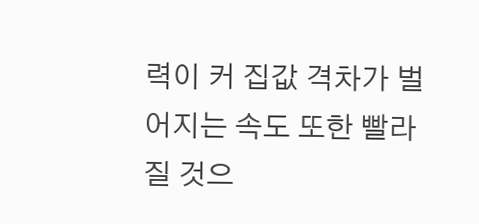력이 커 집값 격차가 벌어지는 속도 또한 빨라질 것으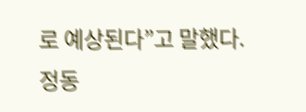로 예상된다”고 말했다.
정동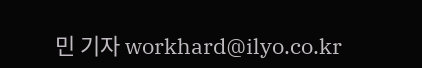민 기자 workhard@ilyo.co.kr